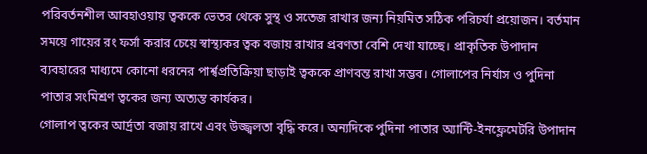পরিবর্তনশীল আবহাওয়ায় ত্বককে ভেতর থেকে সুস্থ ও সতেজ রাখার জন্য নিয়মিত সঠিক পরিচর্যা প্রয়োজন। বর্তমান সময়ে গায়ের রং ফর্সা করার চেয়ে স্বাস্থ্যকর ত্বক বজায় রাখার প্রবণতা বেশি দেখা যাচ্ছে। প্রাকৃতিক উপাদান ব্যবহারের মাধ্যমে কোনো ধরনের পার্শ্বপ্রতিক্রিয়া ছাড়াই ত্বককে প্রাণবন্ত রাখা সম্ভব। গোলাপের নির্যাস ও পুদিনা পাতার সংমিশ্রণ ত্বকের জন্য অত্যন্ত কার্যকর।
গোলাপ ত্বকের আর্দ্রতা বজায় রাখে এবং উজ্জ্বলতা বৃদ্ধি করে। অন্যদিকে পুদিনা পাতার অ্যান্টি-ইনফ্লেমেটরি উপাদান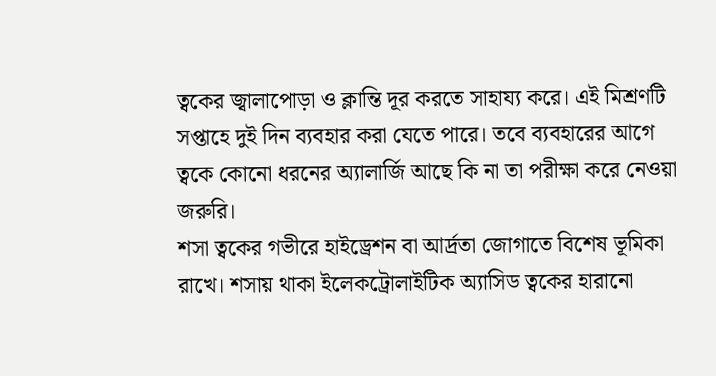ত্বকের জ্বালাপোড়া ও ক্লান্তি দূর করতে সাহায্য করে। এই মিশ্রণটি সপ্তাহে দুই দিন ব্যবহার করা যেতে পারে। তবে ব্যবহারের আগে ত্বকে কোনো ধরনের অ্যালার্জি আছে কি না তা পরীক্ষা করে নেওয়া জরুরি।
শসা ত্বকের গভীরে হাইড্রেশন বা আর্দ্রতা জোগাতে বিশেষ ভূমিকা রাখে। শসায় থাকা ইলেকট্রোলাইটিক অ্যাসিড ত্বকের হারানো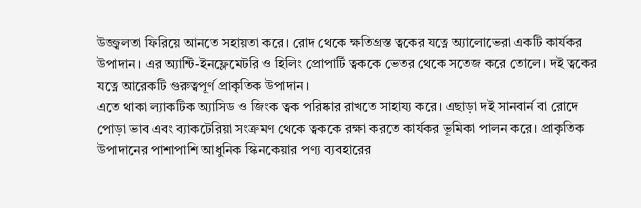উজ্জ্বলতা ফিরিয়ে আনতে সহায়তা করে। রোদ থেকে ক্ষতিগ্রস্ত ত্বকের যত্নে অ্যালোভেরা একটি কার্যকর উপাদান। এর অ্যান্টি-ইনফ্লেমেটরি ও হিলিং প্রোপার্টি ত্বককে ভেতর থেকে সতেজ করে তোলে। দই ত্বকের যত্নে আরেকটি গুরুত্বপূর্ণ প্রাকৃতিক উপাদান।
এতে থাকা ল্যাকটিক অ্যাসিড ও জিংক ত্বক পরিষ্কার রাখতে সাহায্য করে। এছাড়া দই সানবার্ন বা রোদে পোড়া ভাব এবং ব্যাকটেরিয়া সংক্রমণ থেকে ত্বককে রক্ষা করতে কার্যকর ভূমিকা পালন করে। প্রাকৃতিক উপাদানের পাশাপাশি আধুনিক স্কিনকেয়ার পণ্য ব্যবহারের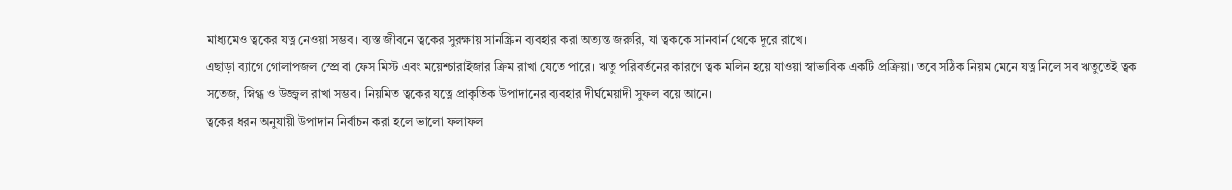মাধ্যমেও ত্বকের যত্ন নেওয়া সম্ভব। ব্যস্ত জীবনে ত্বকের সুরক্ষায় সানস্ক্রিন ব্যবহার করা অত্যন্ত জরুরি, যা ত্বককে সানবার্ন থেকে দূরে রাখে।
এছাড়া ব্যাগে গোলাপজল স্প্রে বা ফেস মিস্ট এবং ময়েশ্চারাইজার ক্রিম রাখা যেতে পারে। ঋতু পরিবর্তনের কারণে ত্বক মলিন হয়ে যাওয়া স্বাভাবিক একটি প্রক্রিয়া। তবে সঠিক নিয়ম মেনে যত্ন নিলে সব ঋতুতেই ত্বক সতেজ, স্নিগ্ধ ও উজ্জ্বল রাখা সম্ভব। নিয়মিত ত্বকের যত্নে প্রাকৃতিক উপাদানের ব্যবহার দীর্ঘমেয়াদী সুফল বয়ে আনে।
ত্বকের ধরন অনুযায়ী উপাদান নির্বাচন করা হলে ভালো ফলাফল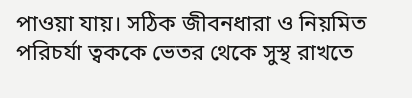পাওয়া যায়। সঠিক জীবনধারা ও নিয়মিত পরিচর্যা ত্বককে ভেতর থেকে সুস্থ রাখতে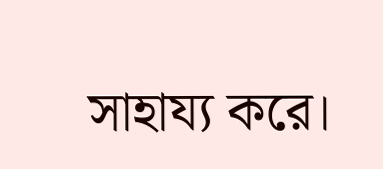সাহায্য করে।